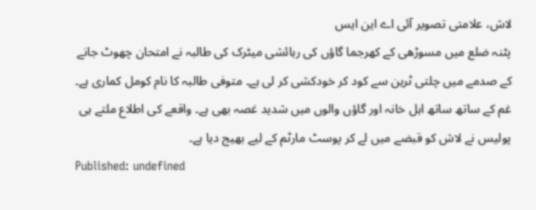لاش، علامتی تصویر آئی اے این ایس
پٹنہ ضلع میں مسوڑھی کے کھرجما گاؤں کی رہائشی میٹرک کی طالبہ نے امتحان چھوٹ جانے کے صدمے میں چلتی ٹرین سے کود کر خودکشی کر لی ہے۔ متوفی طالبہ کا نام کومل کماری ہے۔ غم کے ساتھ ساتھ اہل خانہ اور گاؤں والوں میں شدید غصہ بھی ہے۔ واقعے کی اطلاع ملتے ہی پولیس نے لاش کو قبضے میں لے کر پوسٹ مارٹم کے لیے بھیج دیا ہے۔
Published: undefined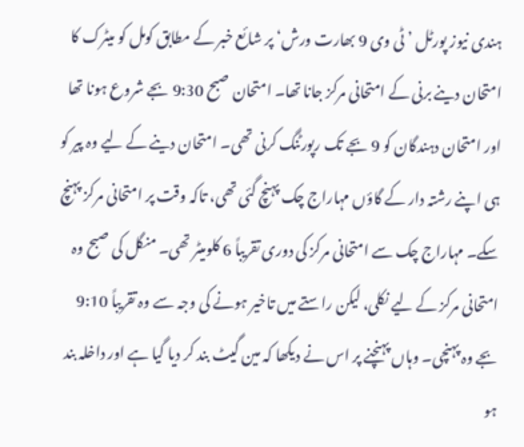ہندی نیوز پورٹل ’ٹی وی 9 بھارت ورش‘ پر شائع خبر کے مطابق کومل کو میٹرک کا امتحان دینے برنی کے امتحانی مرکز جانا تھا۔ امتحان صبح 9:30 بجے شروع ہونا تھا اور امتحان دہندگان کو 9 بجے تک رپورٹنگ کرنی تھی۔ امتحان دینے کے لیے وہ پیر کو ہی اپنے رشتہ دار کے گاؤں مہاراج چک پہنچ گئی تھی، تاکہ وقت پر امتحانی مرکز پہنچ سکے۔ مہاراج چک سے امتحانی مرکز کی دوری تقریباً 6 کلومیٹر تھی۔ منگل کی صبح وہ امتحانی مرکز کے لیے نکلی، لیکن راستے میں تاخیر ہونے کی وجہ سے وہ تقریباً 9:10 بجے وہ پہنچی۔ وہاں پہنچنے پر اس نے دیکھا کہ مین گیٹ بند کر دیا گیا ہے اور داخلہ بند ہو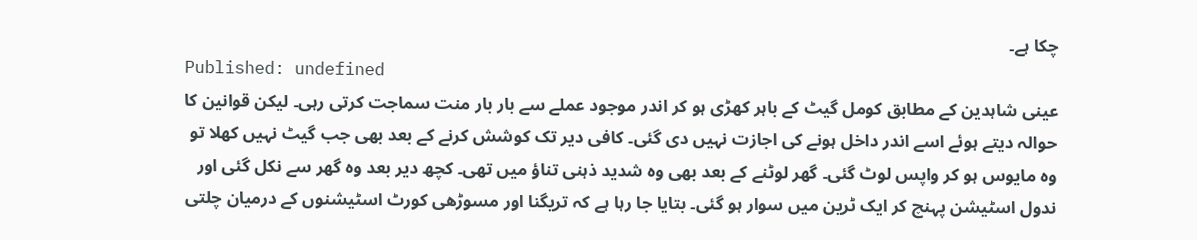چکا ہے۔
Published: undefined
عینی شاہدین کے مطابق کومل گیٹ کے باہر کھڑی ہو کر اندر موجود عملے سے بار بار منت سماجت کرتی رہی۔ لیکن قوانین کا حوالہ دیتے ہوئے اسے اندر داخل ہونے کی اجازت نہیں دی گئی۔ کافی دیر تک کوشش کرنے کے بعد بھی جب گیٹ نہیں کھلا تو وہ مایوس ہو کر واپس لوٹ گئی۔ گھر لوٹنے کے بعد بھی وہ شدید ذہنی تناؤ میں تھی۔ کچھ دیر بعد وہ گھر سے نکل گئی اور ندول اسٹیشن پہنچ کر ایک ٹرین میں سوار ہو گئی۔ بتایا جا رہا ہے کہ تریگنا اور مسوڑھی کورٹ اسٹیشنوں کے درمیان چلتی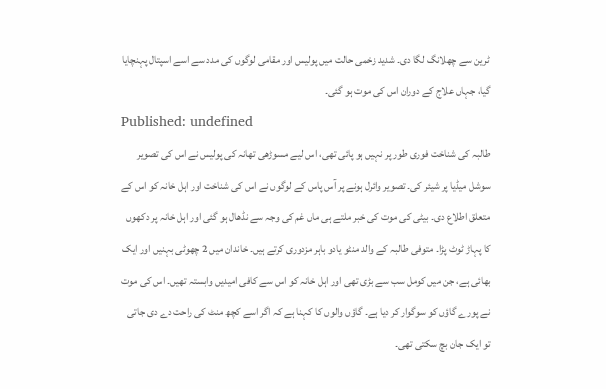ٹرین سے چھلانگ لگا دی۔ شدید زخمی حالت میں پولیس اور مقامی لوگوں کی مدد سے اسے اسپتال پہنچایا گیا، جہاں علاج کے دوران اس کی موت ہو گئی۔
Published: undefined
طالبہ کی شناخت فوری طور پر نہیں ہو پائی تھی، اس لیے مسوڑھی تھانہ کی پولیس نے اس کی تصویر سوشل میڈیا پر شیئر کی۔ تصویر وائرل ہونے پر آس پاس کے لوگوں نے اس کی شناخت اور اہل خانہ کو اس کے متعلق اطلاع دی۔ بیٹی کی موت کی خبر ملتے ہی ماں غم کی وجہ سے نڈھال ہو گئی اور اہل خانہ پر دکھوں کا پہاڑ ٹوٹ پڑا۔ متوفی طالبہ کے والد منٹو یادو باہر مزدوری کرتے ہیں۔ خاندان میں 2 چھوٹی بہنیں اور ایک بھائی ہے، جن میں کومل سب سے بڑی تھی اور اہل خانہ کو اس سے کافی امیدیں وابستہ تھیں۔ اس کی موت نے پورے گاؤں کو سوگوار کر دیا ہے۔ گاؤں والوں کا کہنا ہے کہ اگر اسے کچھ منٹ کی راحت دے دی جاتی تو ایک جان بچ سکتی تھی۔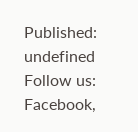Published: undefined
Follow us: Facebook,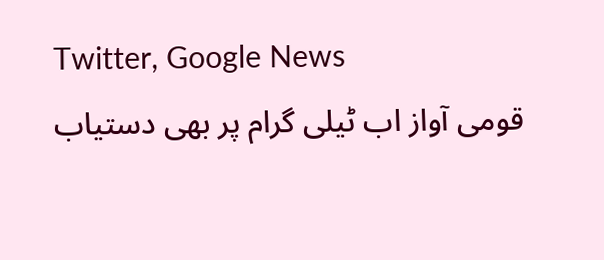Twitter, Google News
قومی آواز اب ٹیلی گرام پر بھی دستیاب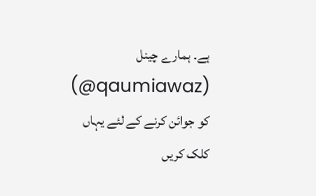ہے۔ ہمارے چینل (qaumiawaz@) کو جوائن کرنے کے لئے یہاں کلک کریں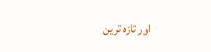اور تازہ ترین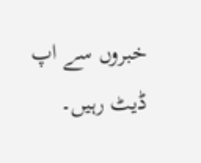خبروں سے اپ ڈیٹ رہیں۔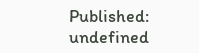Published: undefined